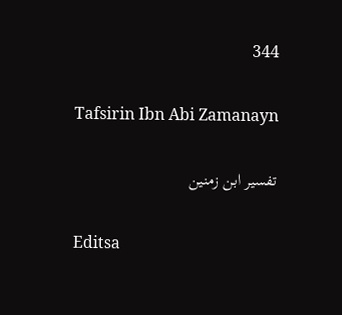344

Tafsirin Ibn Abi Zamanayn

تفسير ابن زمنين

Editsa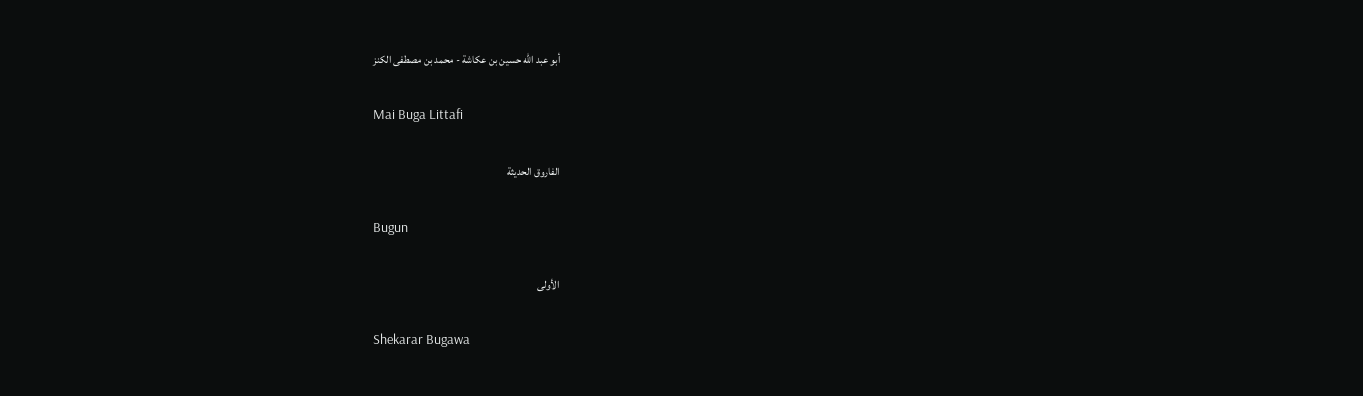أبو عبد الله حسين بن عكاشة - محمد بن مصطفى الكنز

Mai Buga Littafi

الفاروق الحديثة

Bugun

الأولى

Shekarar Bugawa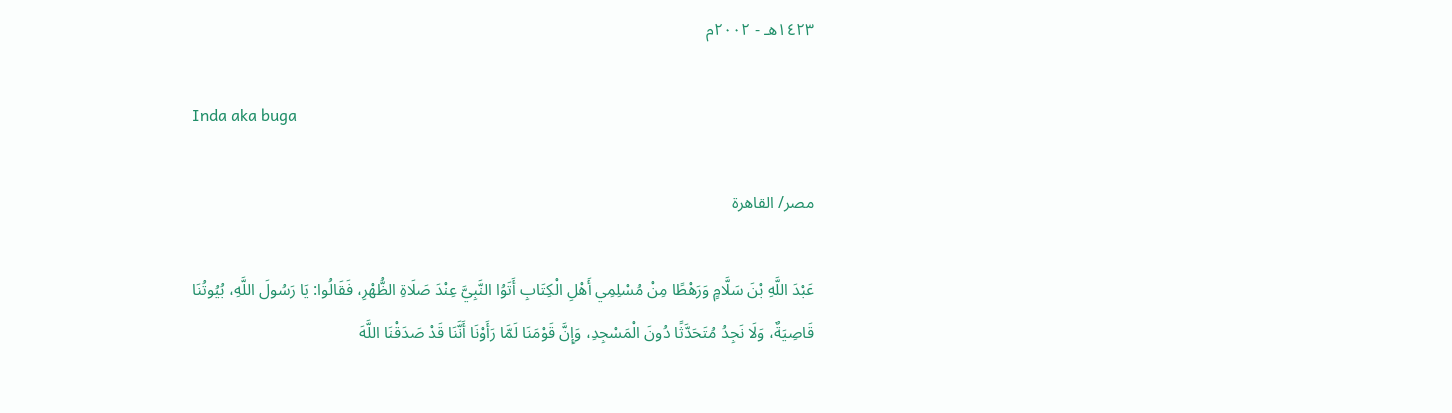١٤٢٣هـ - ٢٠٠٢م

Inda aka buga

مصر/ القاهرة

عَبْدَ اللَّهِ بْنَ سَلَّامٍ وَرَهْطًا مِنْ مُسْلِمِي أَهْلِ الْكِتَابِ أَتَوُا النَّبِيَّ عِنْدَ صَلَاةِ الظُّهْرِ، فَقَالُوا: يَا رَسُولَ اللَّهِ، بُيُوتُنَا قَاصِيَةٌ، وَلَا نَجِدُ مُتَحَدَّثًا دُونَ الْمَسْجِدِ، وَإِنَّ قَوْمَنَا لَمَّا رَأَوْنَا أَنَّنَا قَدْ صَدَقْنَا اللَّهَ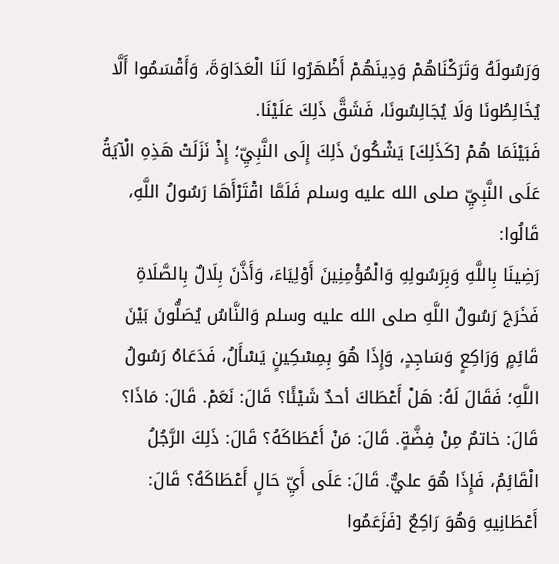وَرَسُولَهُ وَتَرَكْنَاهُمْ وَدِينَهُمْ أَظْهَرُوا لَنَا الْعَدَاوَةَ، وَأَقْسَمُوا أَلَّا يُخَالِطُونَا وَلَا يُجَالِسُونَا، فَشَقَّ ذَلِكَ عَلَيْنَا.
فَبَيْنَمَا هُمْ [كَذَلِكَ] يَشْكُونَ ذَلِكَ إِلَى النَّبِيِّ؛ إِذْ نَزَلَتْ هَذِهِ الْآيَةُ عَلَى النَّبِيِّ صلى الله عليه وسلم فَلَمَّا اقْتَرْأَهَا رَسُولُ اللَّهِ، قَالُوا:
رَضِينَا بِاللَّهِ وَبِرَسُولِهِ وَالْمُؤْمِنِينَ أَوْلِيَاءَ، وَأَذَّنَ بِلَالٌ بِالصَّلَاةِ فَخَرَجَ رَسُولُ اللَّهِ صلى الله عليه وسلم وَالنَّاسُ يُصَلُّونَ بَيْنَ قَائِمٍ وَرَاكِعٍ وَسَاجِدٍ، وَإِذَا هُوَ بِمِسْكِينٍ يَسْأَلُ، فَدَعَاهُ رَسُولُ اللَّهِ؛ فَقَالَ لَهُ: هَلْ أَعْطَاكَ أحدٌ شَيْئًا؟ قَالَ: نَعَمْ. قَالَ: مَاذَا؟ قَالَ: خاتمٌ مِنْ فِضَّةٍ. قَالَ: مَنْ أَعْطَاكَهُ؟ قَالَ: ذَلِكَ الرَّجُلُ الْقَائِمُ، فَإِذَا هُوَ عليٌّ. قَالَ: عَلَى أَيِّ حَالٍ أَعْطَاكَهُ؟ قَالَ: أَعْطَانِيهِ وَهُوَ رَاكِعٌ [فَزَعَمُوا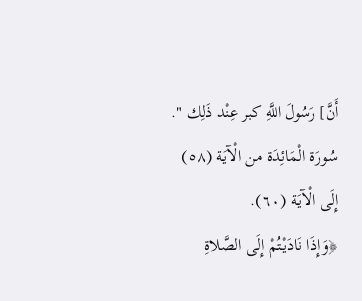أَنَّ] رَسُولَ اللَّهِ كبر عِنْد ذَلِك ".
سُورَة الْمَائِدَة من الْآيَة (٥٨) إِلَى الْآيَة (٦٠).
﴿وَإِذَا نَادَيْتُمْ إِلَى الصَّلاةِ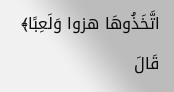اتَّخَذُوهَا هزوا وَلَعِبًا﴾ قَالَ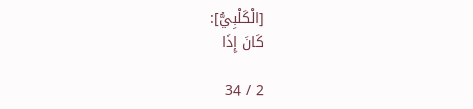[الْكَلْبِيُّ]:
كَانَ إِذَا

2 / 34